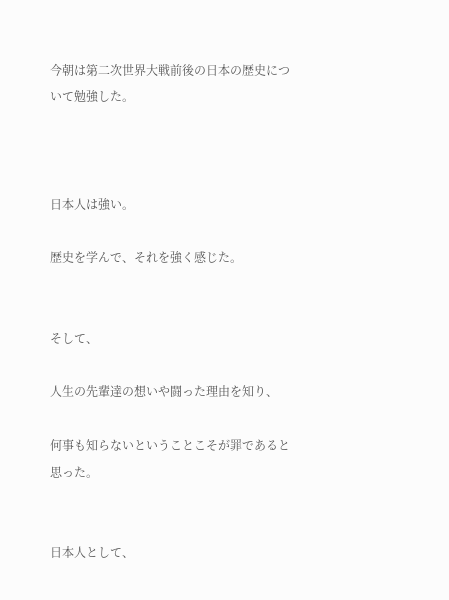今朝は第二次世界大戦前後の日本の歴史について勉強した。



日本人は強い。

歴史を学んで、それを強く感じた。


そして、

人生の先輩達の想いや闘った理由を知り、

何事も知らないということこそが罪であると思った。


日本人として、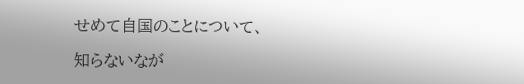せめて自国のことについて、

知らないなが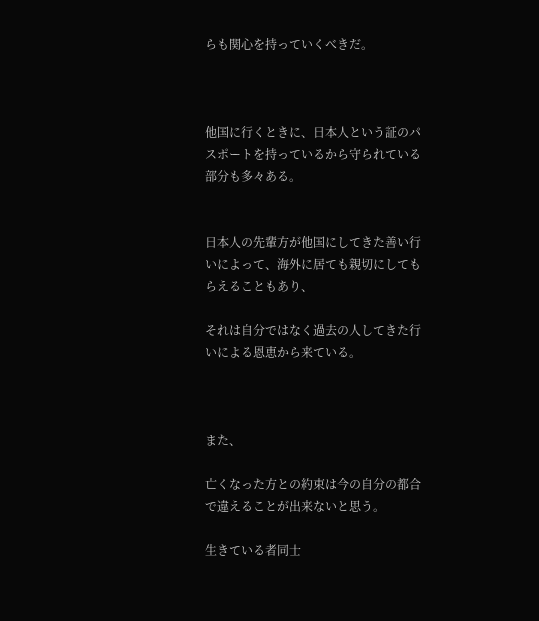らも関心を持っていくべきだ。



他国に行くときに、日本人という証のパスポートを持っているから守られている部分も多々ある。


日本人の先輩方が他国にしてきた善い行いによって、海外に居ても親切にしてもらえることもあり、

それは自分ではなく過去の人してきた行いによる恩恵から来ている。



また、

亡くなった方との約束は今の自分の都合で違えることが出来ないと思う。

生きている者同士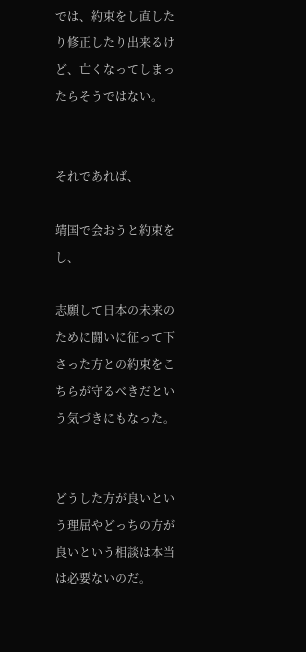では、約束をし直したり修正したり出来るけど、亡くなってしまったらそうではない。


それであれば、

靖国で会おうと約束をし、

志願して日本の未来のために闘いに征って下さった方との約束をこちらが守るべきだという気づきにもなった。


どうした方が良いという理屈やどっちの方が良いという相談は本当は必要ないのだ。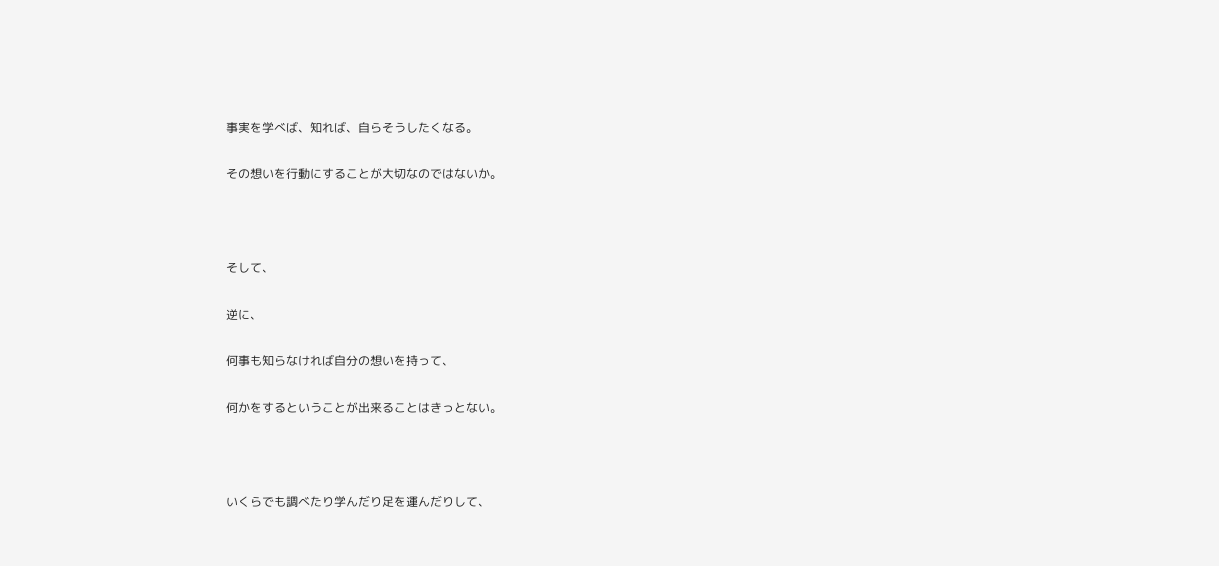事実を学べば、知れば、自らそうしたくなる。

その想いを行動にすることが大切なのではないか。



そして、

逆に、

何事も知らなければ自分の想いを持って、

何かをするということが出来ることはきっとない。



いくらでも調べたり学んだり足を運んだりして、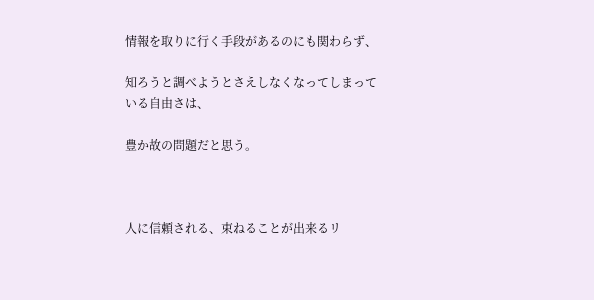情報を取りに行く手段があるのにも関わらず、

知ろうと調べようとさえしなくなってしまっている自由さは、

豊か故の問題だと思う。



人に信頼される、束ねることが出来るリ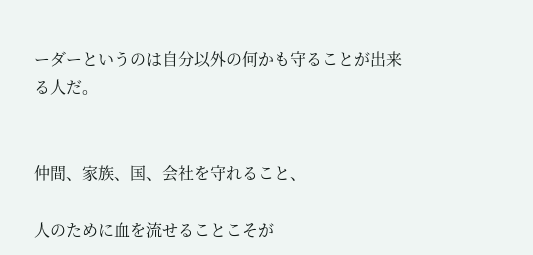ーダーというのは自分以外の何かも守ることが出来る人だ。


仲間、家族、国、会社を守れること、

人のために血を流せることこそが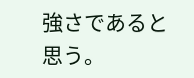強さであると思う。